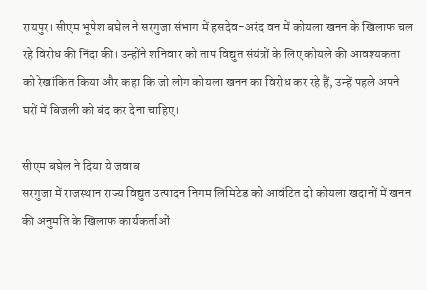रायपुर। सीएम भूपेश बघेल ने सरगुजा संभाग में हसदेव-अरंद वन में कोयला खनन के खिलाफ चल रहे विरोध की निंदा की। उन्होंने शनिवार को ताप विद्युत संयंत्रों के लिए कोयले की आवश्यकता को रेखांकित किया और कहा कि जो लोग कोयला खनन का विरोध कर रहे हैं, उन्हें पहले अपने घरों में बिजली को बंद कर देना चाहिए।

सीएम बघेल ने दिया ये जवाब
सरगुजा में राजस्थान राज्य विद्युत उत्पादन निगम लिमिटेड को आवंटित दो कोयला खदानों में खनन की अनुमति के खिलाफ कार्यकर्ताओं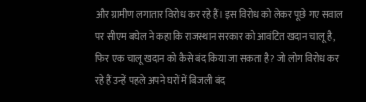और ग्रामीण लगातार विरोध कर रहे हैं। इस विरोध को लेकर पूछे गए सवाल पर सीएम बघेल ने कहा कि राजस्थान सरकार को आवंटित खदान चालू है, फिर एक चालू खदान को कैसे बंद किया जा सकता है? जो लोग विरोध कर रहे हैं उन्हें पहले अपने घरों में बिजली बंद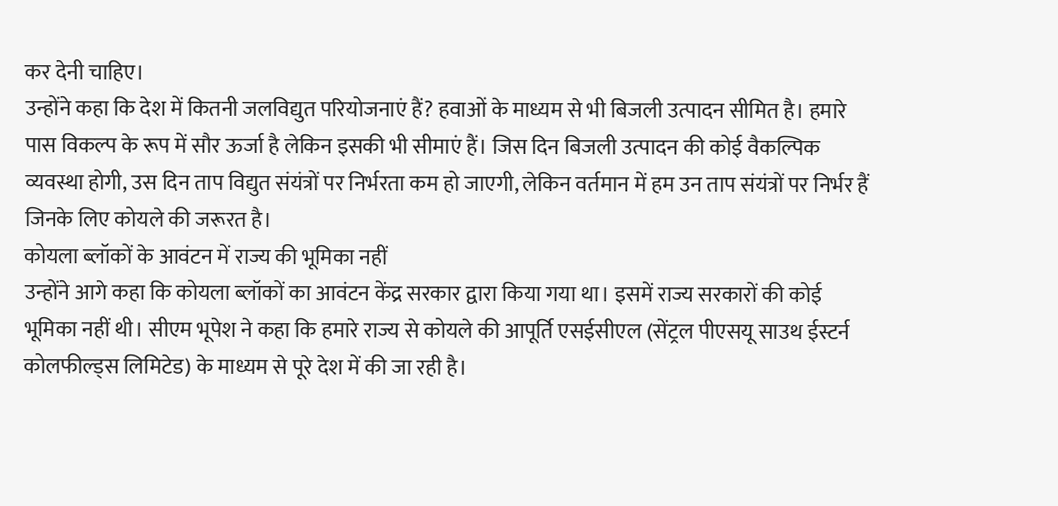कर देनी चाहिए।
उन्होंने कहा कि देश में कितनी जलविद्युत परियोजनाएं हैं? हवाओं के माध्यम से भी बिजली उत्पादन सीमित है। हमारे पास विकल्प के रूप में सौर ऊर्जा है लेकिन इसकी भी सीमाएं हैं। जिस दिन बिजली उत्पादन की कोई वैकल्पिक व्यवस्था होगी, उस दिन ताप विद्युत संयंत्रों पर निर्भरता कम हो जाएगी, लेकिन वर्तमान में हम उन ताप संयंत्रों पर निर्भर हैं जिनके लिए कोयले की जरूरत है।
कोयला ब्लॉकों के आवंटन में राज्य की भूमिका नहीं
उन्होंने आगे कहा कि कोयला ब्लॉकों का आवंटन केंद्र सरकार द्वारा किया गया था। इसमें राज्य सरकारों की कोई भूमिका नहीं थी। सीएम भूपेश ने कहा कि हमारे राज्य से कोयले की आपूर्ति एसईसीएल (सेंट्रल पीएसयू साउथ ईस्टर्न कोलफील्ड्स लिमिटेड) के माध्यम से पूरे देश में की जा रही है।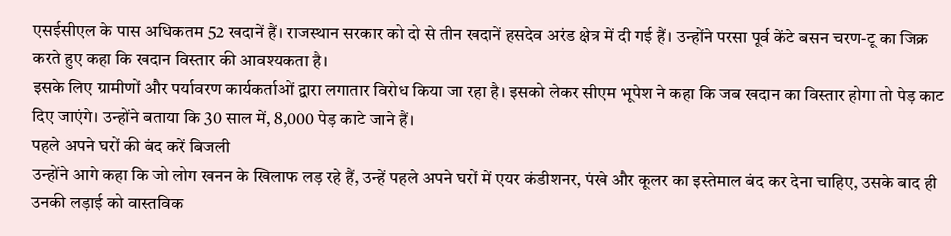एसईसीएल के पास अधिकतम 52 खदानें हैं। राजस्थान सरकार को दो से तीन खदानें हसदेव अरंड क्षेत्र में दी गई हैं। उन्होंने परसा पूर्व केंटे बसन चरण-टू का जिक्र करते हुए कहा कि खदान विस्तार की आवश्यकता है।
इसके लिए ग्रामीणों और पर्यावरण कार्यकर्ताओं द्वारा लगातार विरोध किया जा रहा है। इसको लेकर सीएम भूपेश ने कहा कि जब खदान का विस्तार होगा तो पेड़ काट दिए जाएंगे। उन्होंने बताया कि 30 साल में, 8,000 पेड़ काटे जाने हैं।
पहले अपने घरों की बंद करें बिजली
उन्होंने आगे कहा कि जो लोग खनन के खिलाफ लड़ रहे हैं, उन्हें पहले अपने घरों में एयर कंडीशनर, पंखे और कूलर का इस्तेमाल बंद कर देना चाहिए, उसके बाद ही उनकी लड़ाई को वास्तविक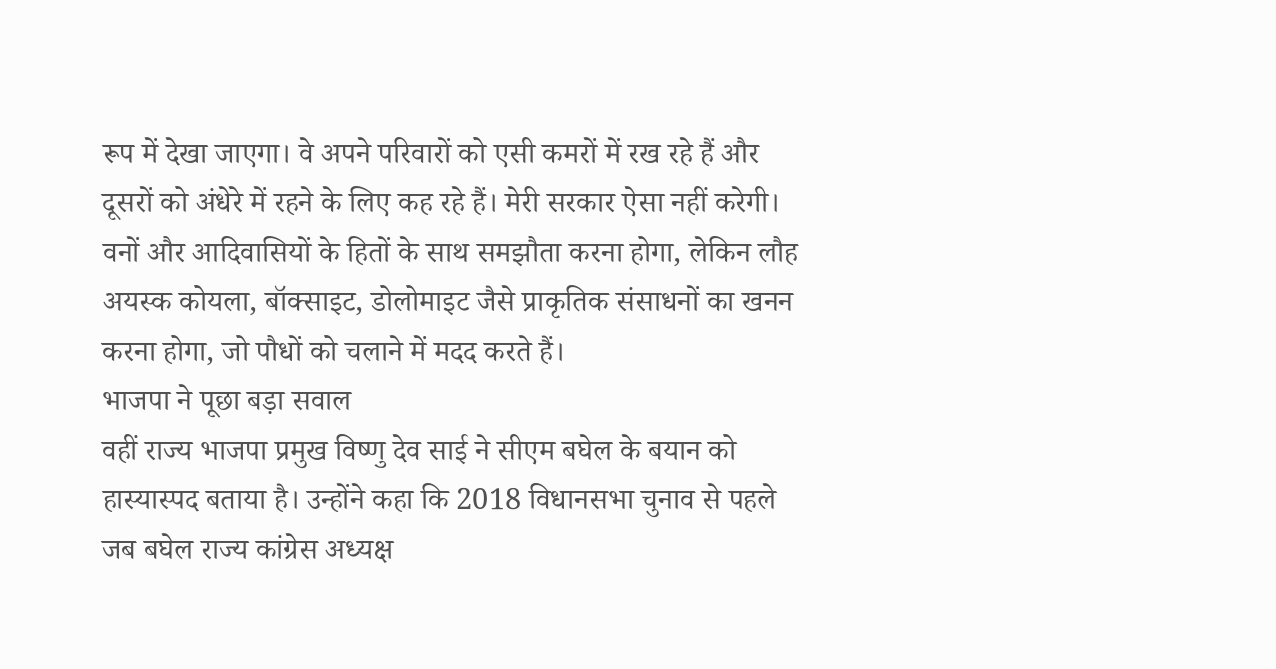रूप में देखा जाएगा। वे अपने परिवारों को एसी कमरों में रख रहे हैं और दूसरों को अंधेरे में रहने के लिए कह रहे हैं। मेरी सरकार ऐसा नहीं करेगी। वनों और आदिवासियों के हितों के साथ समझौता करना होगा, लेकिन लौह अयस्क कोयला, बॉक्साइट, डोलोमाइट जैसे प्राकृतिक संसाधनों का खनन करना होगा, जो पौधों को चलाने में मदद करते हैं।
भाजपा ने पूछा बड़ा सवाल
वहीं राज्य भाजपा प्रमुख विष्णु देव साई ने सीएम बघेल के बयान को हास्यास्पद बताया है। उन्होंने कहा कि 2018 विधानसभा चुनाव से पहले जब बघेल राज्य कांग्रेस अध्यक्ष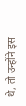थे, तो उन्होंने इस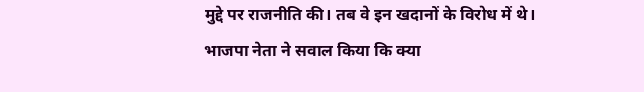मुद्दे पर राजनीति की। तब वे इन खदानों के विरोध में थे। भाजपा नेता ने सवाल किया कि क्या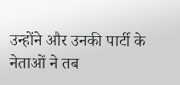उन्होंने और उनकी पार्टी के नेताओं ने तब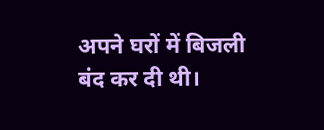अपने घरों में बिजली बंद कर दी थी।